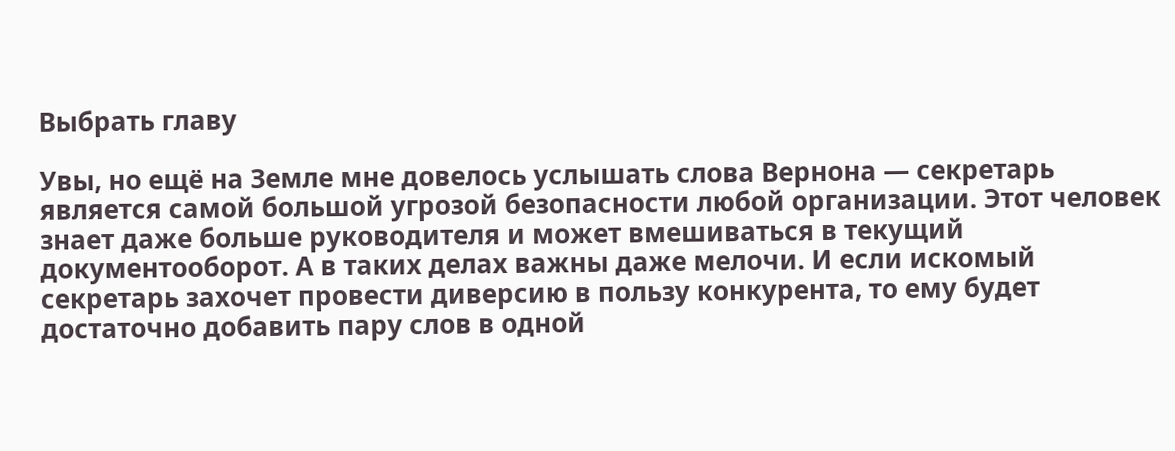Выбрать главу

Увы, но ещё на Земле мне довелось услышать слова Вернона — секретарь является самой большой угрозой безопасности любой организации. Этот человек знает даже больше руководителя и может вмешиваться в текущий документооборот. А в таких делах важны даже мелочи. И если искомый секретарь захочет провести диверсию в пользу конкурента, то ему будет достаточно добавить пару слов в одной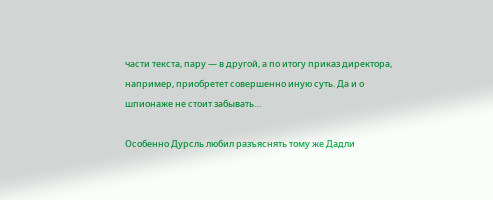части текста, пару — в другой, а по итогу приказ директора, например, приобретет совершенно иную суть. Да и о шпионаже не стоит забывать…

Особенно Дурсль любил разъяснять тому же Дадли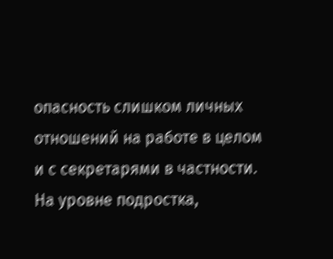опасность слишком личных отношений на работе в целом и с секретарями в частности. На уровне подростка,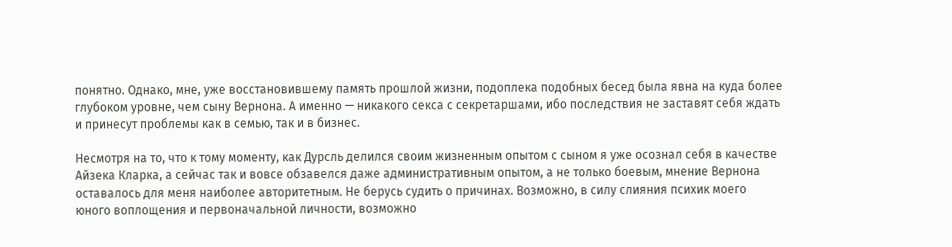понятно. Однако, мне, уже восстановившему память прошлой жизни, подоплека подобных бесед была явна на куда более глубоком уровне, чем сыну Вернона. А именно — никакого секса с секретаршами, ибо последствия не заставят себя ждать и принесут проблемы как в семью, так и в бизнес.

Несмотря на то, что к тому моменту, как Дурсль делился своим жизненным опытом с сыном я уже осознал себя в качестве Айзека Кларка, а сейчас так и вовсе обзавелся даже административным опытом, а не только боевым, мнение Вернона оставалось для меня наиболее авторитетным. Не берусь судить о причинах. Возможно, в силу слияния психик моего юного воплощения и первоначальной личности, возможно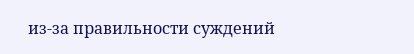из-за правильности суждений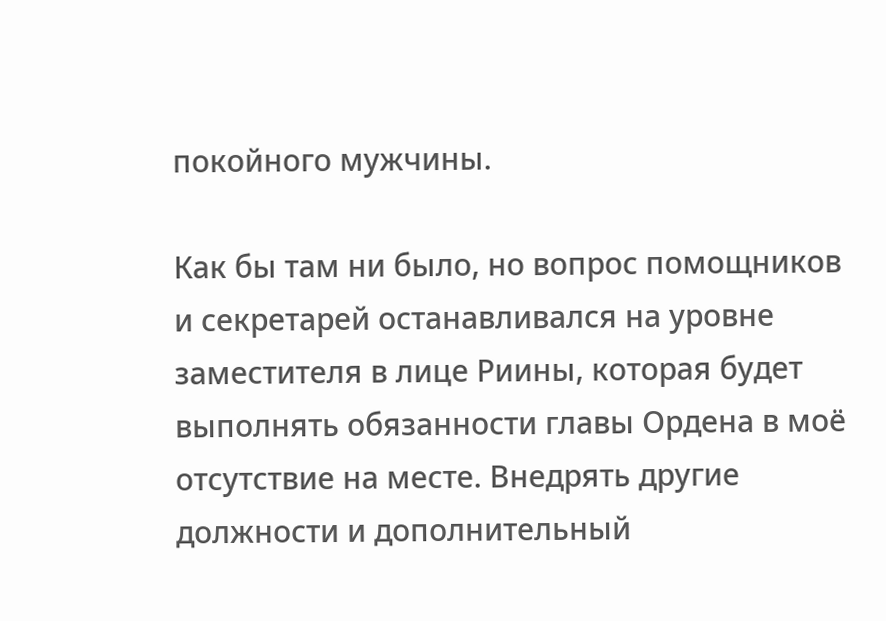покойного мужчины.

Как бы там ни было, но вопрос помощников и секретарей останавливался на уровне заместителя в лице Риины, которая будет выполнять обязанности главы Ордена в моё отсутствие на месте. Внедрять другие должности и дополнительный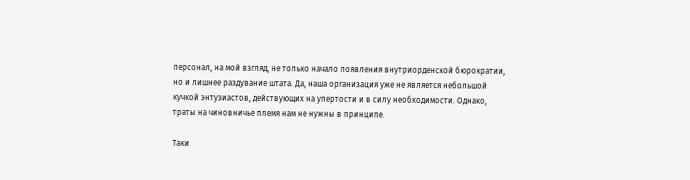персонал, на мой взгляд, не только начало появления внутриорденской бюрократии, но и лишнее раздувание штата. Да, наша организация уже не является небольшой кучкой энтузиастов, действующих на упертости и в силу необходимости. Однако, траты на чиновничье племя нам не нужны в принципе.

Таки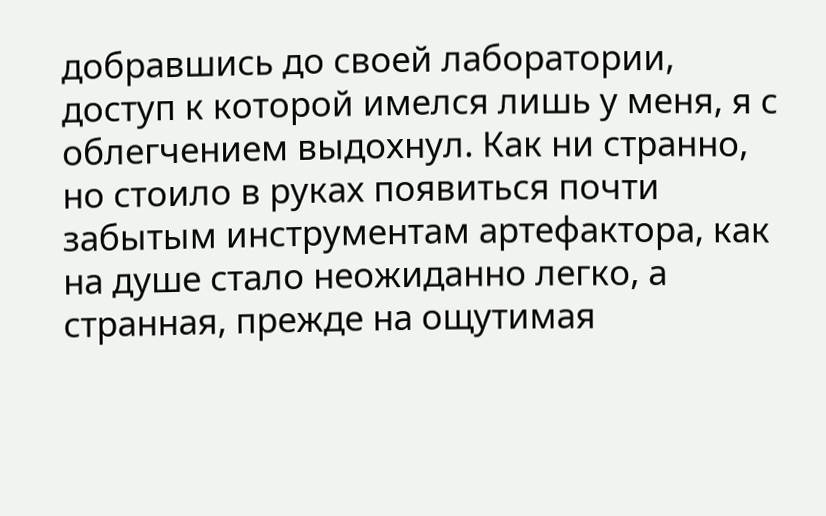добравшись до своей лаборатории, доступ к которой имелся лишь у меня, я с облегчением выдохнул. Как ни странно, но стоило в руках появиться почти забытым инструментам артефактора, как на душе стало неожиданно легко, а странная, прежде на ощутимая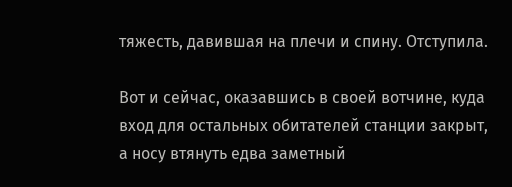тяжесть, давившая на плечи и спину. Отступила.

Вот и сейчас, оказавшись в своей вотчине, куда вход для остальных обитателей станции закрыт, а носу втянуть едва заметный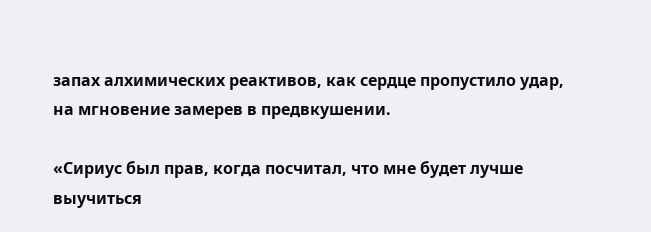запах алхимических реактивов, как сердце пропустило удар, на мгновение замерев в предвкушении.

«Сириус был прав, когда посчитал, что мне будет лучше выучиться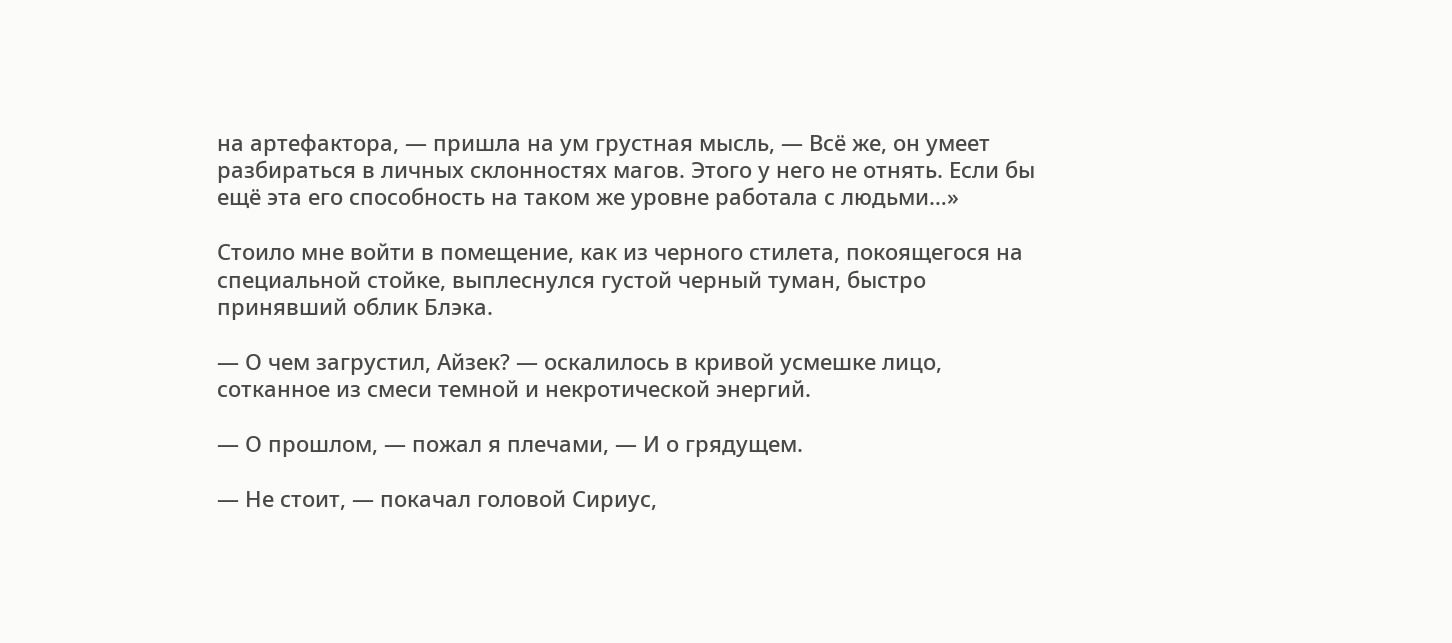на артефактора, — пришла на ум грустная мысль, — Всё же, он умеет разбираться в личных склонностях магов. Этого у него не отнять. Если бы ещё эта его способность на таком же уровне работала с людьми…»

Стоило мне войти в помещение, как из черного стилета, покоящегося на специальной стойке, выплеснулся густой черный туман, быстро принявший облик Блэка.

— О чем загрустил, Айзек? — оскалилось в кривой усмешке лицо, сотканное из смеси темной и некротической энергий.

— О прошлом, — пожал я плечами, — И о грядущем.

— Не стоит, — покачал головой Сириус,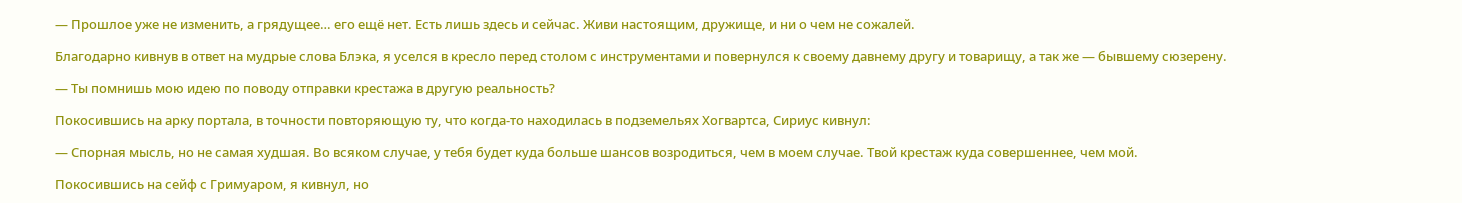— Прошлое уже не изменить, а грядущее… его ещё нет. Есть лишь здесь и сейчас. Живи настоящим, дружище, и ни о чем не сожалей.

Благодарно кивнув в ответ на мудрые слова Блэка, я уселся в кресло перед столом с инструментами и повернулся к своему давнему другу и товарищу, а так же — бывшему сюзерену.

— Ты помнишь мою идею по поводу отправки крестажа в другую реальность?

Покосившись на арку портала, в точности повторяющую ту, что когда-то находилась в подземельях Хогвартса, Сириус кивнул:

— Спорная мысль, но не самая худшая. Во всяком случае, у тебя будет куда больше шансов возродиться, чем в моем случае. Твой крестаж куда совершеннее, чем мой.

Покосившись на сейф с Гримуаром, я кивнул, но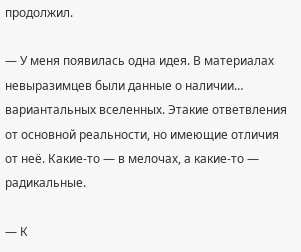продолжил.

— У меня появилась одна идея. В материалах невыразимцев были данные о наличии… вариантальных вселенных. Этакие ответвления от основной реальности, но имеющие отличия от неё. Какие-то — в мелочах, а какие-то — радикальные.

— К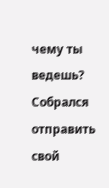чему ты ведешь? Собрался отправить свой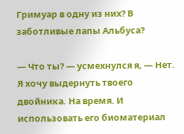Гримуар в одну из них? В заботливые лапы Альбуса?

— Что ты? — усмехнулся я, — Нет. Я хочу выдернуть твоего двойника. На время. И использовать его биоматериал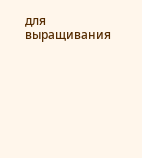для выращивания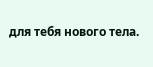для тебя нового тела.